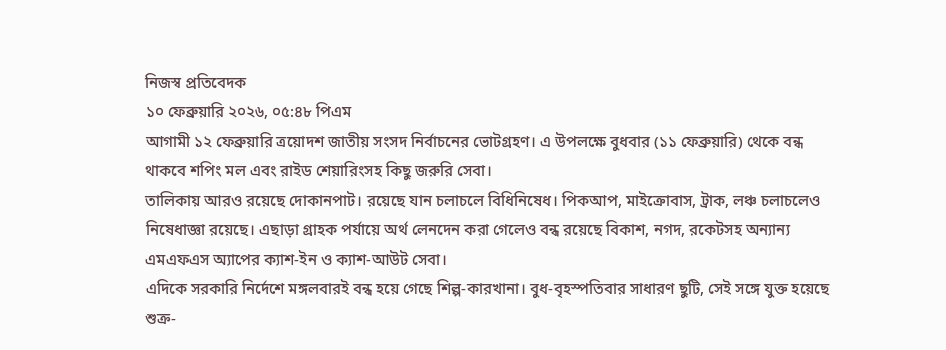নিজস্ব প্রতিবেদক
১০ ফেব্রুয়ারি ২০২৬, ০৫:৪৮ পিএম
আগামী ১২ ফেব্রুয়ারি ত্রয়োদশ জাতীয় সংসদ নির্বাচনের ভোটগ্রহণ। এ উপলক্ষে বুধবার (১১ ফেব্রুয়ারি) থেকে বন্ধ থাকবে শপিং মল এবং রাইড শেয়ারিংসহ কিছু জরুরি সেবা।
তালিকায় আরও রয়েছে দোকানপাট। রয়েছে যান চলাচলে বিধিনিষেধ। পিকআপ, মাইক্রোবাস, ট্রাক, লঞ্চ চলাচলেও নিষেধাজ্ঞা রয়েছে। এছাড়া গ্রাহক পর্যায়ে অর্থ লেনদেন করা গেলেও বন্ধ রয়েছে বিকাশ, নগদ, রকেটসহ অন্যান্য এমএফএস অ্যাপের ক্যাশ-ইন ও ক্যাশ-আউট সেবা।
এদিকে সরকারি নির্দেশে মঙ্গলবারই বন্ধ হয়ে গেছে শিল্প-কারখানা। বুধ-বৃহস্পতিবার সাধারণ ছুটি, সেই সঙ্গে যুক্ত হয়েছে শুক্র-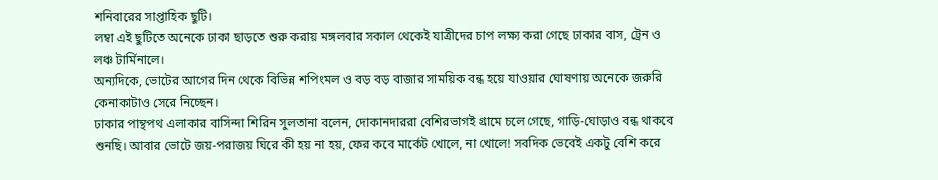শনিবারের সাপ্তাহিক ছুটি।
লম্বা এই ছুটিতে অনেকে ঢাকা ছাড়তে শুরু করায় মঙ্গলবার সকাল থেকেই যাত্রীদের চাপ লক্ষ্য করা গেছে ঢাকার বাস, ট্রেন ও লঞ্চ টার্মিনালে।
অন্যদিকে, ভোটের আগের দিন থেকে বিভিন্ন শপিংমল ও বড় বড় বাজার সাময়িক বন্ধ হয়ে যাওয়ার ঘোষণায় অনেকে জরুরি কেনাকাটাও সেরে নিচ্ছেন।
ঢাকার পান্থপথ এলাকার বাসিন্দা শিরিন সুলতানা বলেন, দোকানদাররা বেশিরভাগই গ্রামে চলে গেছে, গাড়ি-ঘোড়াও বন্ধ থাকবে শুনছি। আবার ভোটে জয়-পরাজয় ঘিরে কী হয় না হয়, ফের কবে মার্কেট খোলে, না খোলে! সবদিক ভেবেই একটু বেশি করে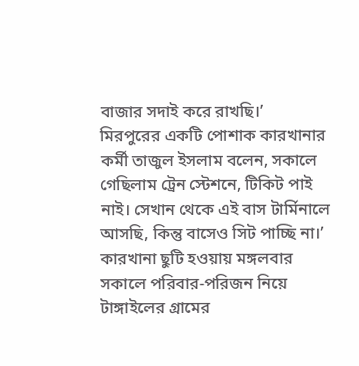বাজার সদাই করে রাখছি।’
মিরপুরের একটি পোশাক কারখানার কর্মী তাজুল ইসলাম বলেন, সকালে গেছিলাম ট্রেন স্টেশনে, টিকিট পাই নাই। সেখান থেকে এই বাস টার্মিনালে আসছি, কিন্তু বাসেও সিট পাচ্ছি না।’
কারখানা ছুটি হওয়ায় মঙ্গলবার সকালে পরিবার-পরিজন নিয়ে টাঙ্গাইলের গ্রামের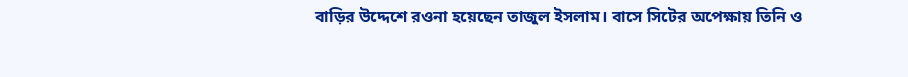বাড়ির উদ্দেশে রওনা হয়েছেন তাজুল ইসলাম। বাসে সিটের অপেক্ষায় তিনি ও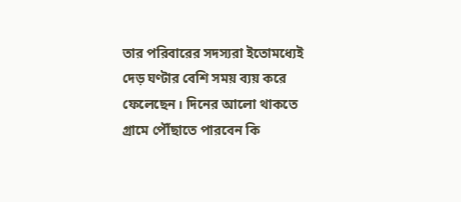তার পরিবারের সদস্যরা ইতোমধ্যেই দেড় ঘণ্টার বেশি সময় ব্যয় করে ফেলেছেন। দিনের আলো থাকতে গ্রামে পৌঁছাতে পারবেন কি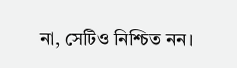না, সেটিও নিশ্চিত নন।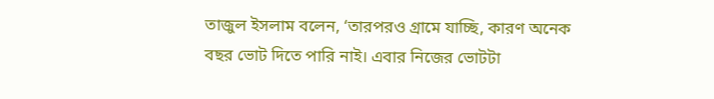তাজুল ইসলাম বলেন, ‘তারপরও গ্রামে যাচ্ছি, কারণ অনেক বছর ভোট দিতে পারি নাই। এবার নিজের ভোটটা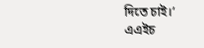দিতে চাই।’
এএইচ